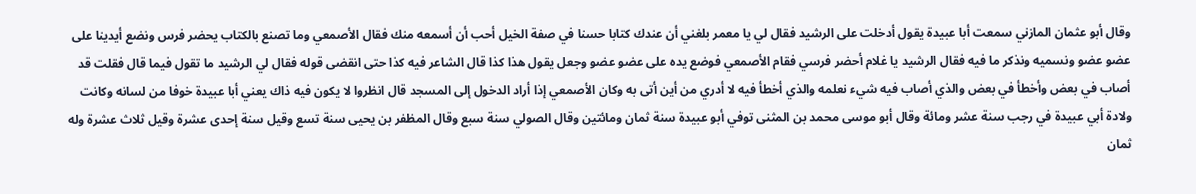وقال أبو عثمان المازني سمعت أبا عبيدة يقول أدخلت على الرشيد فقال لي يا معمر بلغني أن عندك كتابا حسنا في صفة الخيل أحب أن أسمعه منك فقال الأصمعي وما تصنع بالكتاب يحضر فرس ونضع أيدينا على عضو عضو ونسميه ونذكر ما فيه فقال الرشيد يا غلام أحضر فرسي فقام الأصمعي فوضع يده على عضو عضو وجعل يقول هذا كذا قال الشاعر فيه كذا حتى انقضى قوله فقال لي الرشيد ما تقول فيما قال فقلت قد أصاب في بعض وأخطأ في بعض والذي أصاب فيه شيء نعلمه والذي أخطأ فيه لا أدري من أين أتى به وكان الأصمعي إذا أراد الدخول إلى المسجد قال انظروا لا يكون فيه ذاك يعني أبا عبيدة خوفا من لسانه وكانت ولادة أبي عبيدة في رجب سنة عشر ومائة وقال أبو موسى محمد بن المثنى توفي أبو عبيدة سنة ثمان ومائتين وقال الصولي سنة سبع وقال المظفر بن يحيى سنة تسع وقيل سنة إحدى عشرة وقيل ثلاث عشرة وله ثمان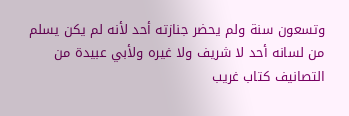وتسعون سنة ولم يحضر جنازته أحد لأنه لم يكن يسلم من لسانه أحد لا شريف ولا غيره ولأبي عبيدة من التصانيف كتاب غريب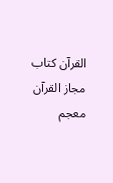القرآن كتاب مجاز القرآن
معجم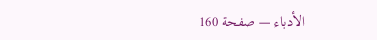الأدباء — صفحة 160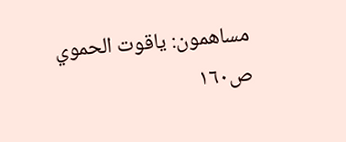مساهمون: ياقوت الحموي
ص١٦٠